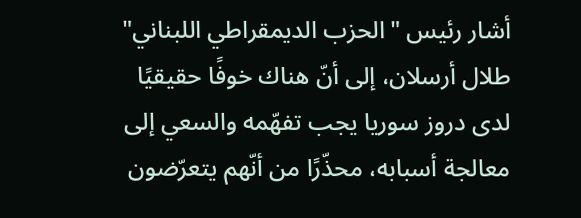أشار رئيس "الحزب الديمقراطي اللبناني" طلال أرسلان، إلى أنّ هناك خوفًا حقيقيًا لدى دروز سوريا يجب تفهّمه والسعي إلى معالجة أسبابه، محذّرًا من أنّهم يتعرّضون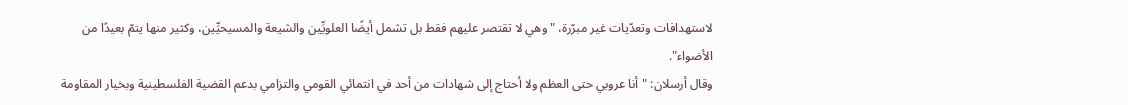لاستهدافات وتعدّيات غير مبرّرة، "وهي لا تقتصر عليهم فقط بل تشمل أيضًا العلويِّين والشيعة والمسيحيِّين، وكثير منها يتمّ بعيدًا من الأضواء".
وقال أرسلان: "أنا عروبي حتى العظم ولا أحتاج إلى شهادات من أحد في انتمائي القومي والتزامي بدعم القضية الفلسطينية وبخيار المقاومة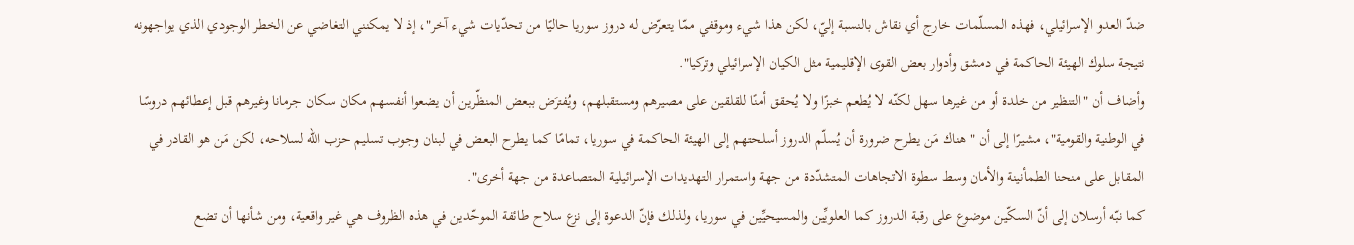ضدّ العدو الإسرائيلي، فهذه المسلّمات خارج أي نقاش بالنسبة إليّ، لكن هذا شيء وموقفي ممّا يتعرّض له دروز سوريا حاليًا من تحدّيات شيء آخر"، إذ لا يمكنني التغاضي عن الخطر الوجودي الذي يواجهونه نتيجة سلوك الهيئة الحاكمة في دمشق وأدوار بعض القوى الإقليمية مثل الكيان الإسرائيلي وتركيا".
وأضاف أن "التنظير من خلدة أو من غيرها سهل لكنّه لا يُطعم خبزًا ولا يُحقق أمنًا للقلقين على مصيرهم ومستقبلهم، ويُفترَض ببعض المنظّرين أن يضعوا أنفسهم مكان سكان جرمانا وغيرهم قبل إعطائهم دروسًا في الوطنية والقومية"، مشيرًا إلى أن "هناك مَن يطرح ضرورة أن يُسلّم الدروز أسلحتهم إلى الهيئة الحاكمة في سوريا، تمامًا كما يطرح البعض في لبنان وجوب تسليم حزب الله لسلاحه، لكن مَن هو القادر في المقابل على منحنا الطمأنينة والأمان وسط سطوة الاتجاهات المتشدّدة من جهة واستمرار التهديدات الإسرائيلية المتصاعدة من جهة أخرى".
كما نبّه أرسلان إلى أنّ السكّين موضوع على رقبة الدروز كما العلويِّين والمسيحيِّين في سوريا، ولذلك فإنّ الدعوة إلى نزع سلاح طائفة الموحّدين في هذه الظروف هي غير واقعية، ومن شأنها أن تضع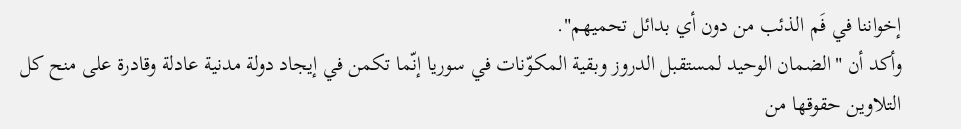إخواننا في فَم الذئب من دون أي بدائل تحميهم".
وأكد أن "الضمان الوحيد لمستقبل الدروز وبقية المكوّنات في سوريا إنّما تكمن في إيجاد دولة مدنية عادلة وقادرة على منح كل التلاوين حقوقها من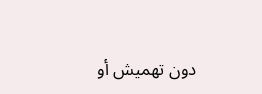دون تهميش أو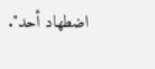اضطهاد أحد".